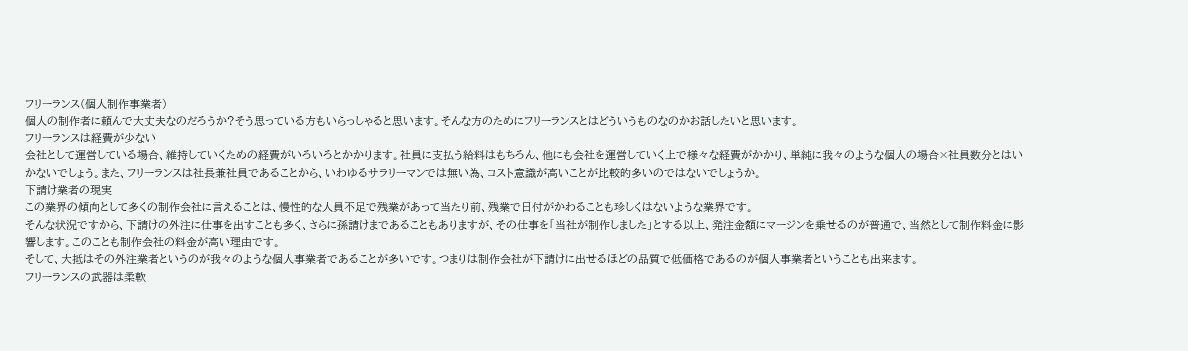フリーランス(個人制作事業者)
個人の制作者に頼んで大丈夫なのだろうか?そう思っている方もいらっしゃると思います。そんな方のためにフリーランスとはどういうものなのかお話したいと思います。
フリーランスは経費が少ない
会社として運営している場合、維持していくための経費がいろいろとかかります。社員に支払う給料はもちろん、他にも会社を運営していく上で様々な経費がかかり、単純に我々のような個人の場合×社員数分とはいかないでしょう。また、フリーランスは社長兼社員であることから、いわゆるサラリーマンでは無い為、コスト意識が高いことが比較的多いのではないでしょうか。
下請け業者の現実
この業界の傾向として多くの制作会社に言えることは、慢性的な人員不足で残業があって当たり前、残業で日付がかわることも珍しくはないような業界です。
そんな状況ですから、下請けの外注に仕事を出すことも多く、さらに孫請けまであることもありますが、その仕事を「当社が制作しました」とする以上、発注金額にマージンを乗せるのが普通で、当然として制作料金に影響します。このことも制作会社の料金が高い理由です。
そして、大抵はその外注業者というのが我々のような個人事業者であることが多いです。つまりは制作会社が下請けに出せるほどの品質で低価格であるのが個人事業者ということも出来ます。
フリーランスの武器は柔軟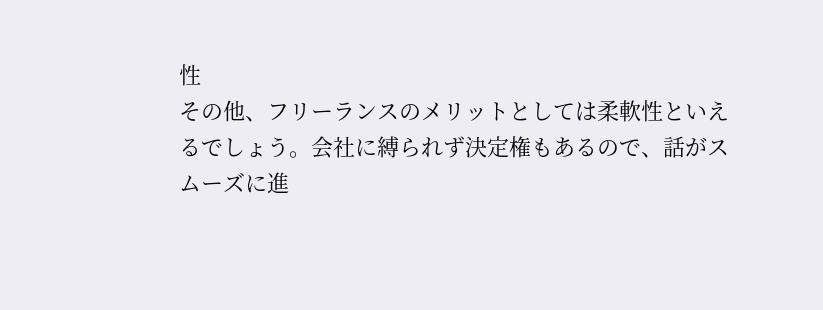性
その他、フリーランスのメリットとしては柔軟性といえるでしょう。会社に縛られず決定権もあるので、話がスムーズに進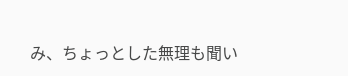み、ちょっとした無理も聞い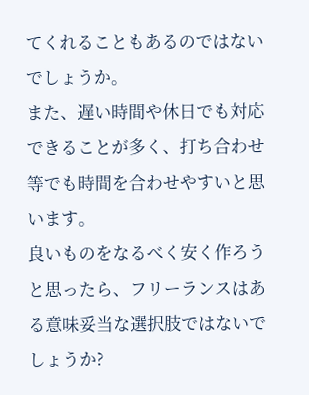てくれることもあるのではないでしょうか。
また、遅い時間や休日でも対応できることが多く、打ち合わせ等でも時間を合わせやすいと思います。
良いものをなるべく安く作ろうと思ったら、フリーランスはある意味妥当な選択肢ではないでしょうか?